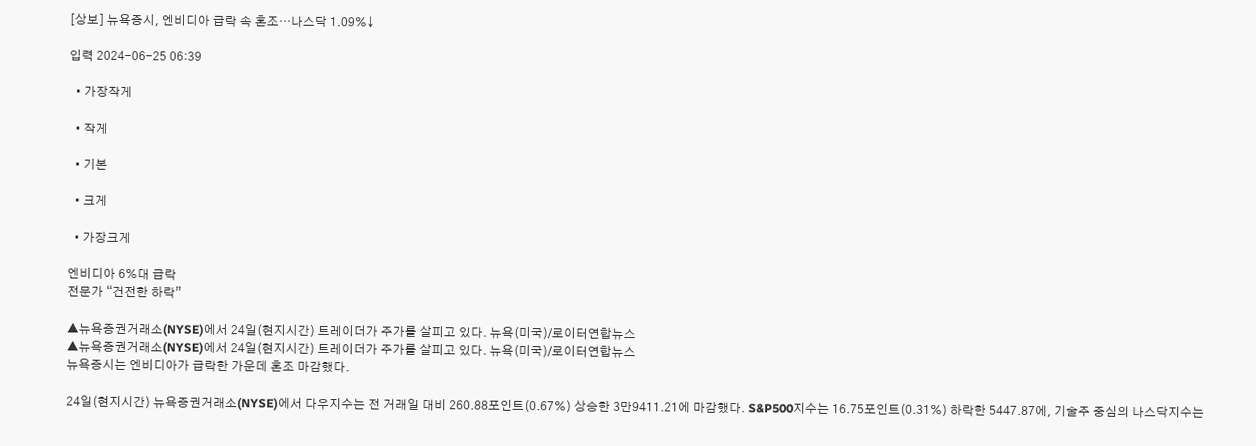[상보] 뉴욕증시, 엔비디아 급락 속 혼조…나스닥 1.09%↓

입력 2024-06-25 06:39

  • 가장작게

  • 작게

  • 기본

  • 크게

  • 가장크게

엔비디아 6%대 급락
전문가 “건전한 하락”

▲뉴욕증권거래소(NYSE)에서 24일(현지시간) 트레이더가 주가를 살피고 있다. 뉴욕(미국)/로이터연합뉴스
▲뉴욕증권거래소(NYSE)에서 24일(현지시간) 트레이더가 주가를 살피고 있다. 뉴욕(미국)/로이터연합뉴스
뉴욕증시는 엔비디아가 급락한 가운데 혼조 마감했다.

24일(현지시간) 뉴욕증권거래소(NYSE)에서 다우지수는 전 거래일 대비 260.88포인트(0.67%) 상승한 3만9411.21에 마감했다. S&P500지수는 16.75포인트(0.31%) 하락한 5447.87에, 기술주 중심의 나스닥지수는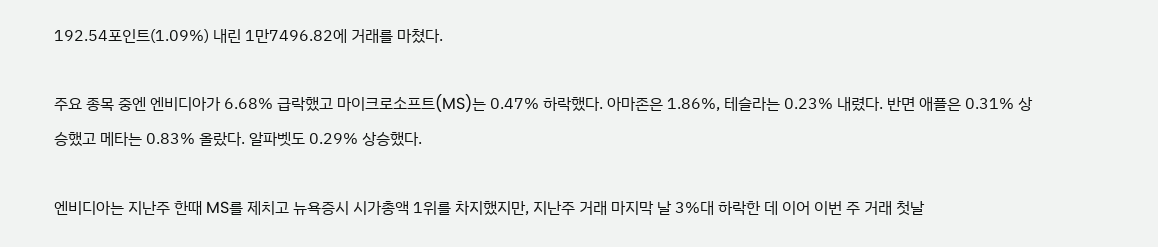192.54포인트(1.09%) 내린 1만7496.82에 거래를 마쳤다.

주요 종목 중엔 엔비디아가 6.68% 급락했고 마이크로소프트(MS)는 0.47% 하락했다. 아마존은 1.86%, 테슬라는 0.23% 내렸다. 반면 애플은 0.31% 상승했고 메타는 0.83% 올랐다. 알파벳도 0.29% 상승했다.

엔비디아는 지난주 한때 MS를 제치고 뉴욕증시 시가총액 1위를 차지했지만, 지난주 거래 마지막 날 3%대 하락한 데 이어 이번 주 거래 첫날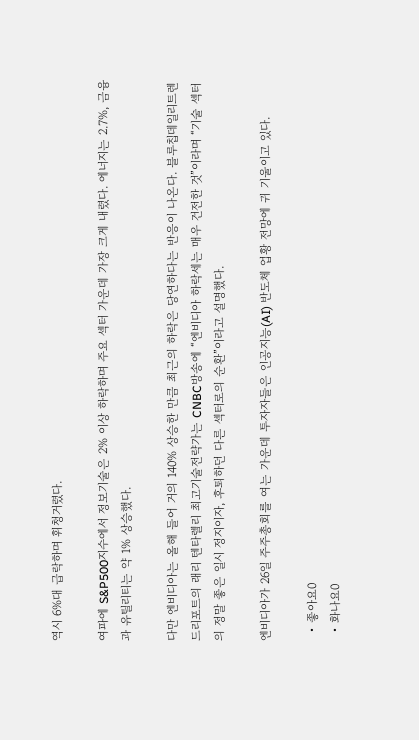역시 6%대 급락하며 휘청거렸다.

여파에 S&P500지수에서 정보기술은 2% 이상 하락하며 주요 섹터 가운데 가장 크게 내렸다. 에너지는 2.7%, 금융과 유틸리티는 약 1% 상승했다.

다만 엔비디아는 올해 들어 거의 140% 상승한 만큼 최근의 하락은 당연하다는 반응이 나온다. 블루칩데일리트렌드리포트의 래리 텐타렐리 최고기술전략가는 CNBC방송에 “엔비디아 하락세는 매우 건전한 것”이라며 “기술 섹터의 정말 좋은 일시 정지이자, 후퇴하던 다른 섹터로의 순환”이라고 설명했다.

엔비디아가 26일 주주총회를 여는 가운데 투자자들은 인공지능(AI) 반도체 업황 전망에 귀 기울이고 있다.

  • 좋아요0
  • 화나요0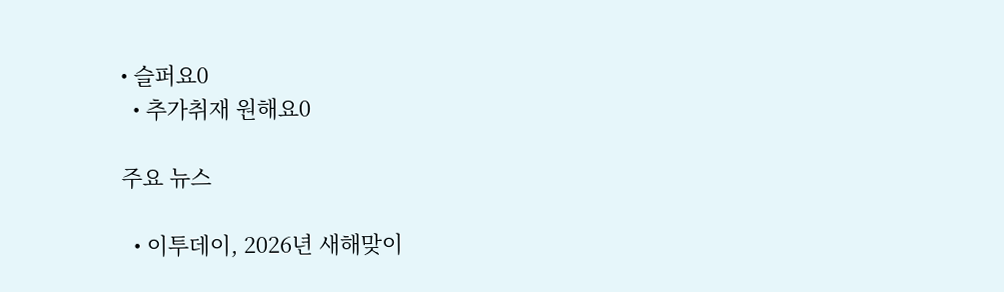• 슬퍼요0
  • 추가취재 원해요0

주요 뉴스

  • 이투데이, 2026년 새해맞이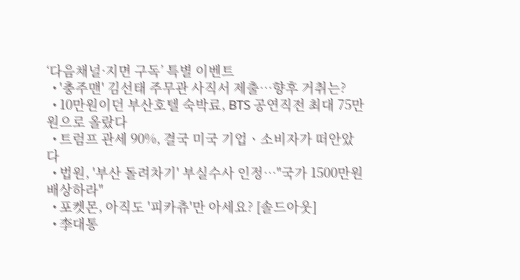‘다음채널·지면 구독’ 특별 이벤트
  • '충주맨' 김선태 주무관 사직서 제출…향후 거취는?
  • 10만원이던 부산호텔 숙박료, BTS 공연직전 최대 75만원으로 올랐다
  • 트럼프 관세 90%, 결국 미국 기업ㆍ소비자가 떠안았다
  • 법원, '부산 돌려차기' 부실수사 인정…"국가 1500만원 배상하라"
  • 포켓몬, 아직도 '피카츄'만 아세요? [솔드아웃]
  • 李대통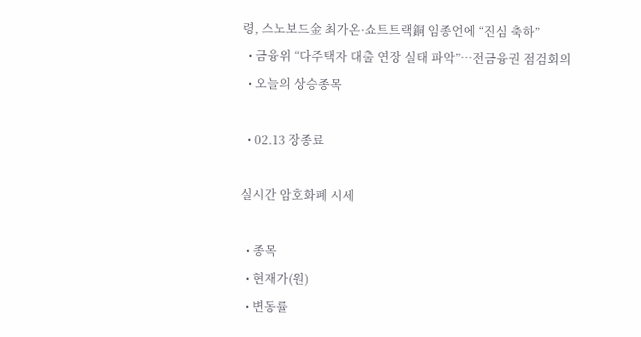령, 스노보드金 최가온·쇼트트랙銅 임종언에 “진심 축하”
  • 금융위 “다주택자 대출 연장 실태 파악”⋯전금융권 점검회의
  • 오늘의 상승종목

  • 02.13 장종료

실시간 암호화폐 시세

  • 종목
  • 현재가(원)
  • 변동률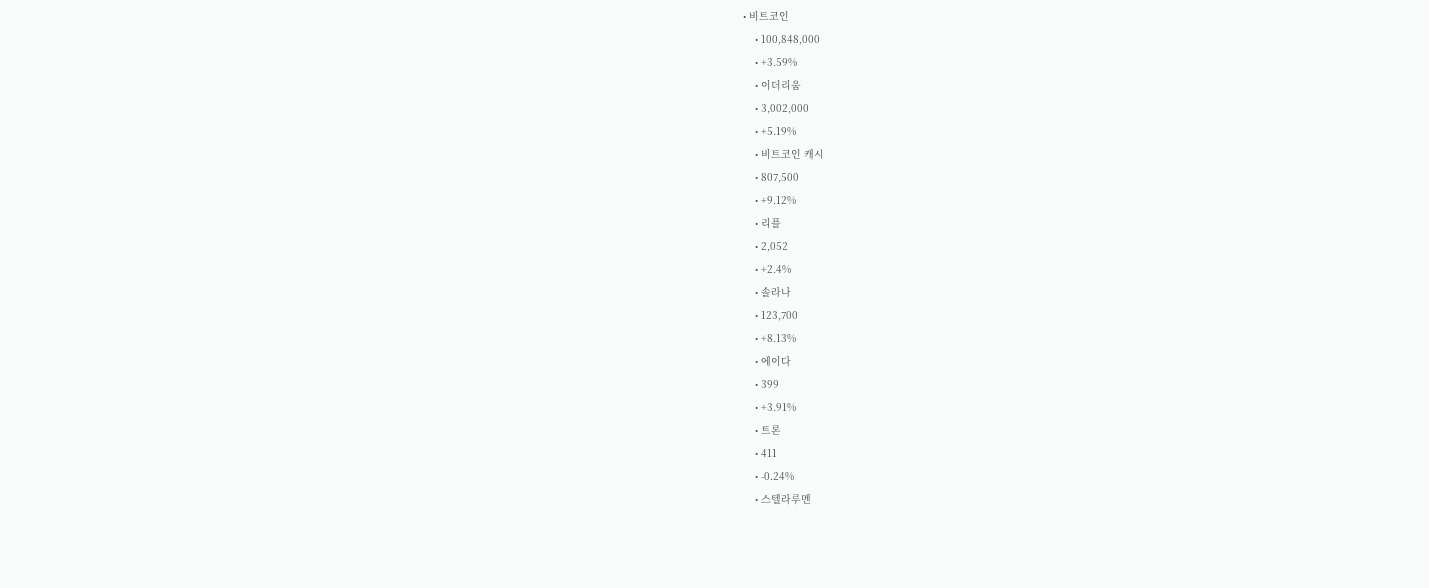• 비트코인
    • 100,848,000
    • +3.59%
    • 이더리움
    • 3,002,000
    • +5.19%
    • 비트코인 캐시
    • 807,500
    • +9.12%
    • 리플
    • 2,052
    • +2.4%
    • 솔라나
    • 123,700
    • +8.13%
    • 에이다
    • 399
    • +3.91%
    • 트론
    • 411
    • -0.24%
    • 스텔라루멘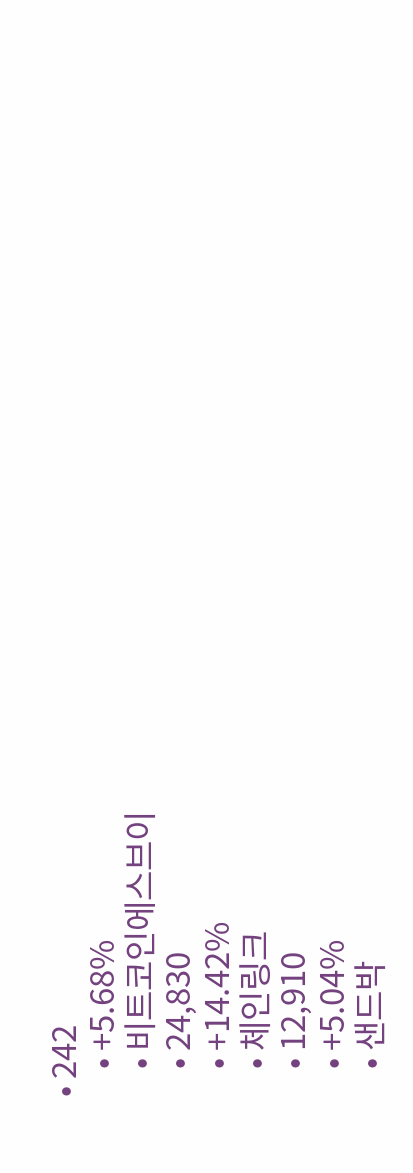• 242
    • +5.68%
    • 비트코인에스브이
    • 24,830
    • +14.42%
    • 체인링크
    • 12,910
    • +5.04%
    • 샌드박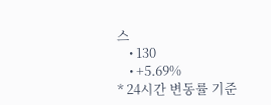스
    • 130
    • +5.69%
* 24시간 변동률 기준